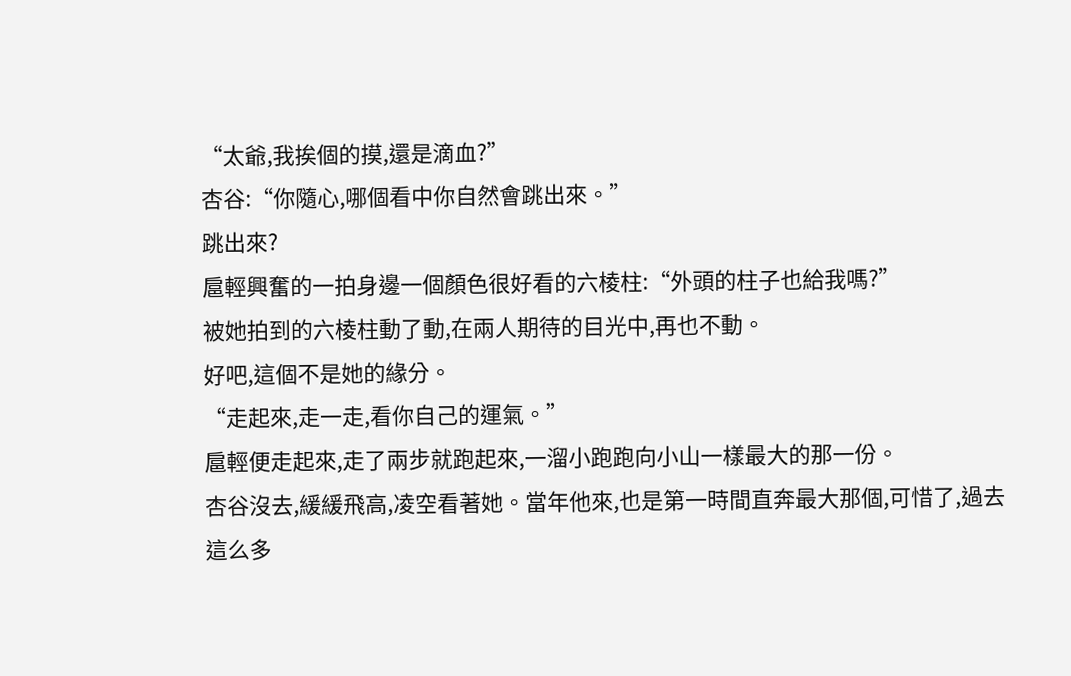“太爺,我挨個的摸,還是滴血?”
杏谷:“你隨心,哪個看中你自然會跳出來。”
跳出來?
扈輕興奮的一拍身邊一個顏色很好看的六棱柱:“外頭的柱子也給我嗎?”
被她拍到的六棱柱動了動,在兩人期待的目光中,再也不動。
好吧,這個不是她的緣分。
“走起來,走一走,看你自己的運氣。”
扈輕便走起來,走了兩步就跑起來,一溜小跑跑向小山一樣最大的那一份。
杏谷沒去,緩緩飛高,凌空看著她。當年他來,也是第一時間直奔最大那個,可惜了,過去這么多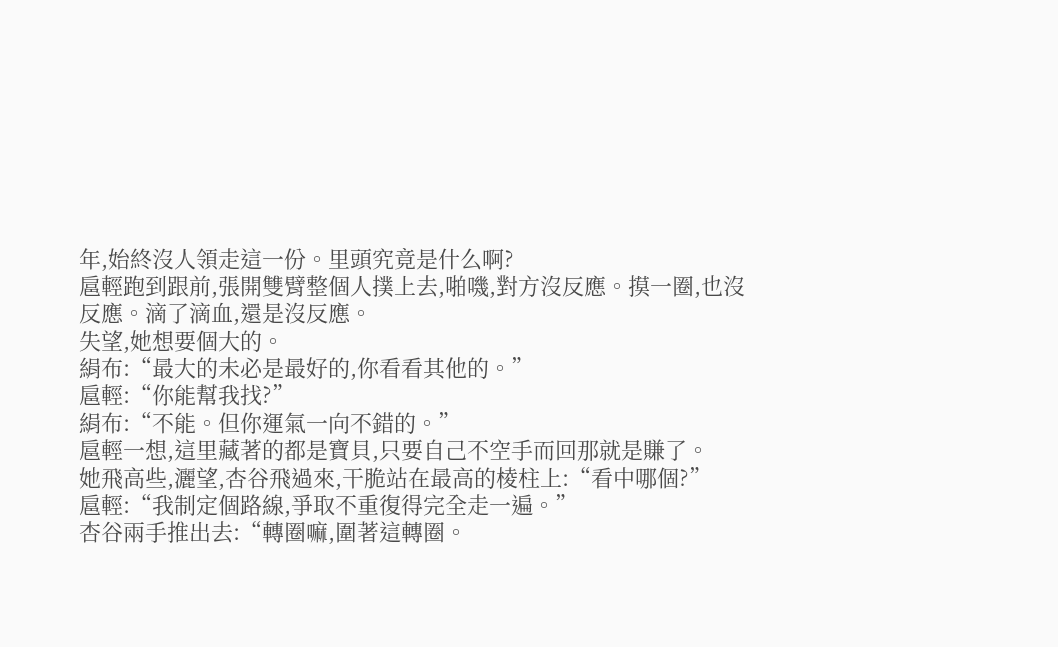年,始終沒人領走這一份。里頭究竟是什么啊?
扈輕跑到跟前,張開雙臂整個人撲上去,啪嘰,對方沒反應。摸一圈,也沒反應。滴了滴血,還是沒反應。
失望,她想要個大的。
絹布:“最大的未必是最好的,你看看其他的。”
扈輕:“你能幫我找?”
絹布:“不能。但你運氣一向不錯的。”
扈輕一想,這里藏著的都是寶貝,只要自己不空手而回那就是賺了。
她飛高些,灑望,杏谷飛過來,干脆站在最高的棱柱上:“看中哪個?”
扈輕:“我制定個路線,爭取不重復得完全走一遍。”
杏谷兩手推出去:“轉圈嘛,圍著這轉圈。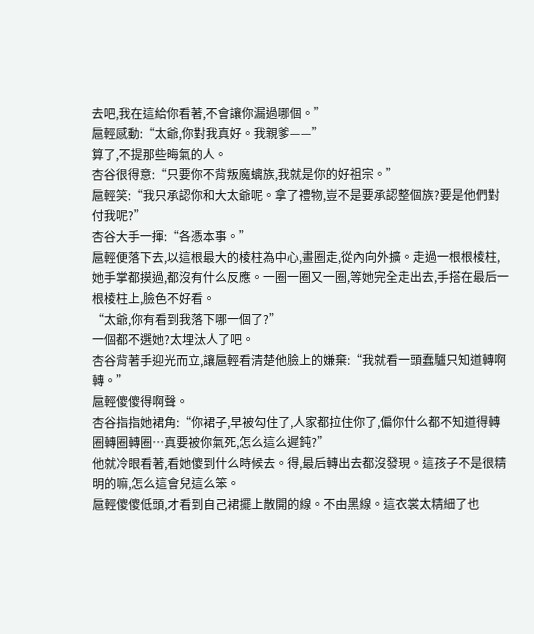去吧,我在這給你看著,不會讓你漏過哪個。”
扈輕感動:“太爺,你對我真好。我親爹——”
算了,不提那些晦氣的人。
杏谷很得意:“只要你不背叛魔螭族,我就是你的好祖宗。”
扈輕笑:“我只承認你和大太爺呢。拿了禮物,豈不是要承認整個族?要是他們對付我呢?”
杏谷大手一揮:“各憑本事。”
扈輕便落下去,以這根最大的棱柱為中心,畫圈走,從內向外擴。走過一根根棱柱,她手掌都摸過,都沒有什么反應。一圈一圈又一圈,等她完全走出去,手搭在最后一根棱柱上,臉色不好看。
“太爺,你有看到我落下哪一個了?”
一個都不選她?太埋汰人了吧。
杏谷背著手迎光而立,讓扈輕看清楚他臉上的嫌棄:“我就看一頭蠢驢只知道轉啊轉。”
扈輕傻傻得啊聲。
杏谷指指她裙角:“你裙子,早被勾住了,人家都拉住你了,偏你什么都不知道得轉圈轉圈轉圈…真要被你氣死,怎么這么遲鈍?”
他就冷眼看著,看她傻到什么時候去。得,最后轉出去都沒發現。這孩子不是很精明的嘛,怎么這會兒這么笨。
扈輕傻傻低頭,才看到自己裙擺上散開的線。不由黑線。這衣裳太精細了也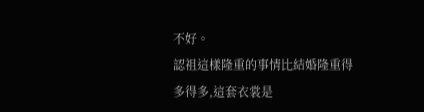不好。
認祖這樣隆重的事情比結婚隆重得多得多,這套衣裳是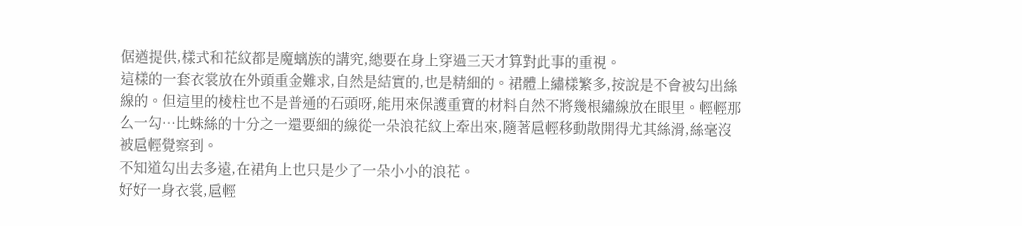倨遒提供,樣式和花紋都是魔螭族的講究,總要在身上穿過三天才算對此事的重視。
這樣的一套衣裳放在外頭重金難求,自然是結實的,也是精細的。裙體上繡樣繁多,按說是不會被勾出絲線的。但這里的棱柱也不是普通的石頭呀,能用來保護重寶的材料自然不將幾根繡線放在眼里。輕輕那么一勾…比蛛絲的十分之一還要細的線從一朵浪花紋上牽出來,隨著扈輕移動散開得尤其絲滑,絲毫沒被扈輕覺察到。
不知道勾出去多遠,在裙角上也只是少了一朵小小的浪花。
好好一身衣裳,扈輕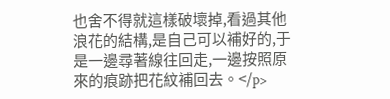也舍不得就這樣破壞掉,看過其他浪花的結構,是自己可以補好的,于是一邊尋著線往回走,一邊按照原來的痕跡把花紋補回去。</p>